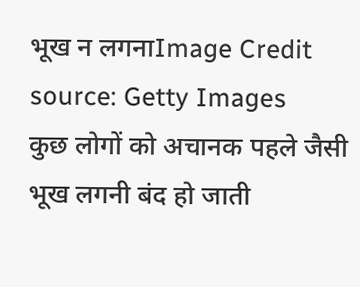भूख न लगनाImage Credit source: Getty Images
कुछ लोगों को अचानक पहले जैसी भूख लगनी बंद हो जाती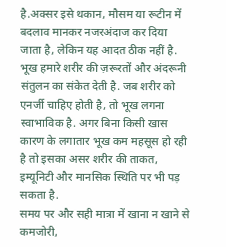है.अक्सर इसे थकान, मौसम या रूटीन में बदलाव मानकर नजरअंदाज कर दिया जाता है, लेकिन यह आदत ठीक नहीं है. भूख हमारे शरीर की ज़रूरतों और अंदरूनी संतुलन का संकेत देती है. जब शरीर को एनर्जी चाहिए होती है, तो भूख लगना स्वाभाविक है. अगर बिना किसी खास कारण के लगातार भूख कम महसूस हो रही है तो इसका असर शरीर की ताकत, इम्यूनिटी और मानसिक स्थिति पर भी पड़ सकता है.
समय पर और सही मात्रा में खाना न खाने से कमजोरी,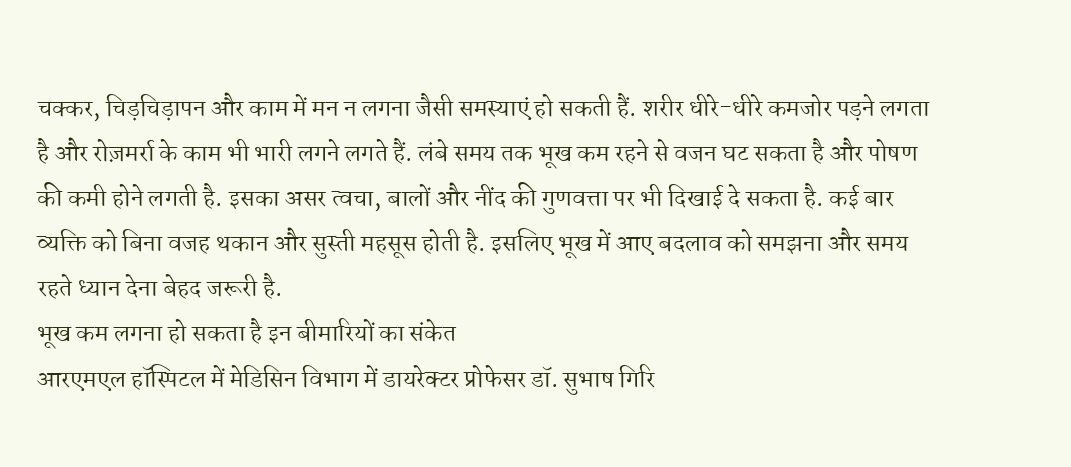चक्कर, चिड़चिड़ापन और काम में मन न लगना जैसी समस्याएं हो सकती हैं. शरीर धीरे-धीरे कमजोर पड़ने लगता है और रोज़मर्रा के काम भी भारी लगने लगते हैं. लंबे समय तक भूख कम रहने से वजन घट सकता है और पोषण की कमी होने लगती है. इसका असर त्वचा, बालों और नींद की गुणवत्ता पर भी दिखाई दे सकता है. कई बार व्यक्ति को बिना वजह थकान और सुस्ती महसूस होती है. इसलिए भूख में आए बदलाव को समझना और समय रहते ध्यान देना बेहद जरूरी है.
भूख कम लगना हो सकता है इन बीमारियों का संकेत
आरएमएल हॉस्पिटल में मेडिसिन विभाग में डायरेक्टर प्रोफेसर डॉ. सुभाष गिरि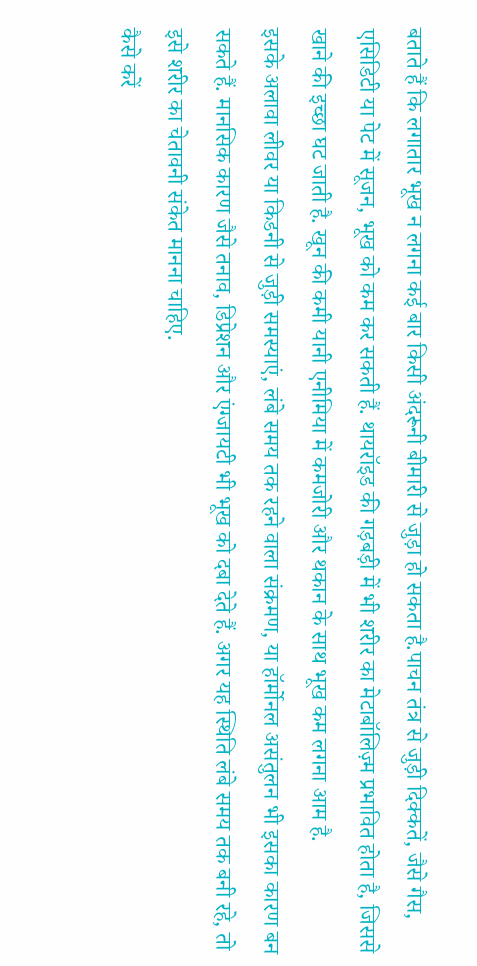बताते हैं कि लगातार भूख न लगना कई बार किसी अंदरूनी बीमारी से जुड़ा हो सकता है.पाचन तंत्र से जुड़ी दिक्कतें, जैसे गैस, एसिडिटी या पेट में सूजन, भूख को कम कर सकती हैं. थायरॉइड की गड़बड़ी में भी शरीर का मेटाबॉलिज़्म प्रभावित होता है, जिससे खाने की इच्छा घट जाती है. खून की कमी यानी एनीमिया में कमजोरी और थकान के साथ भूख कम लगना आम है.
इसके अलावा लीवर या किडनी से जुड़ी समस्याएं, लंबे समय तक रहने वाला संक्रमण, या हॉर्मोनल असंतुलन भी इसका कारण बन सकते हैं. मानसिक कारण जैसे तनाव, डिप्रेशन और एंग्जायटी भी भूख को दबा देते हैं. अगर यह स्थिति लंबे समय तक बनी रहे, तो इसे शरीर का चेतावनी संकेत मानना चाहिए.
कैसे करें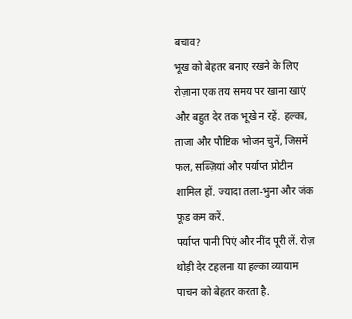बचाव?
भूख को बेहतर बनाए रखने के लिए रोज़ाना एक तय समय पर खाना खाएं और बहुत देर तक भूखे न रहें. हल्का, ताजा और पौष्टिक भोजन चुनें, जिसमें फल, सब्ज़ियां और पर्याप्त प्रोटीन शामिल हों. ज्यादा तला-भुना और जंक फूड कम करें.
पर्याप्त पानी पिएं और नींद पूरी लें. रोज़ थोड़ी देर टहलना या हल्का व्यायाम पाचन को बेहतर करता है.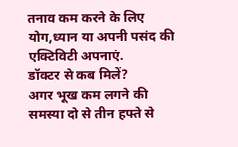तनाव कम करने के लिए योग,ध्यान या अपनी पसंद की एक्टिविटी अपनाएं.
डॉक्टर से कब मिलें?
अगर भूख कम लगने की समस्या दो से तीन हफ्ते से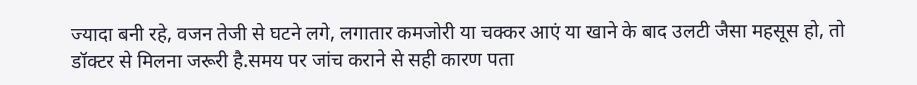ज्यादा बनी रहे, वजन तेजी से घटने लगे, लगातार कमजोरी या चक्कर आएं या खाने के बाद उलटी जैसा महसूस हो, तो डॉक्टर से मिलना जरूरी है.समय पर जांच कराने से सही कारण पता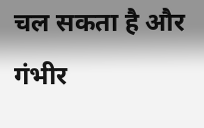चल सकता है और गंभीर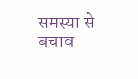समस्या से बचाव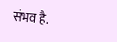संभव है.